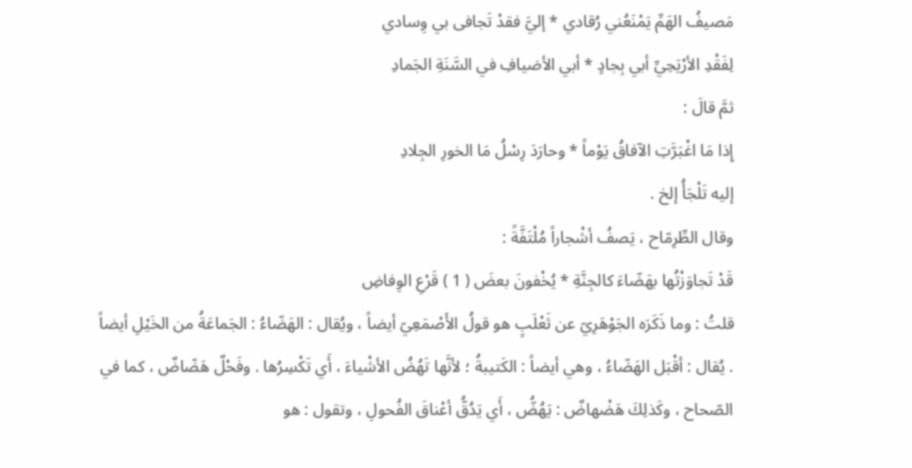مَصيفُ الهَمِّ يَمْنَعُني رُقادي * إليَّ فقدْ تَجافى بي وِسادي
لِفَقْدِ الأرْيَحِيِّ أبي بِجادٍ * أبي الأضيافِ في السَّنَةِ الجَمادِ
ثمَّ قالَ :
إِذا مَا اغْبَرَّتِ الآفاقُ يَوْماً * وحارَدَ رِسْلُ مَا الخورِ الجِلادِ
إليه تَلْجَأُ إلخ .
وقال الطِّرِمّاح ، يَصفُ أشْجاراً مُلْتَفَّةً :
قَدْ تَجاوَزْتُها بهَضّاءَ كالجِنَّةِ * يُخْفونَ بعضَ ( 1 ) قَرْعِ الوِفاضِ
قلتُ : وما ذَكَرَه الجَوْهَرِيّ عن ثَعْلَبٍ هو قولُ الأَصْمَعِيّ أيضاً ، ويُقال : الهَضّاءُ : الجَماعَةُ من الخَيْلِ أيضاً . يُقال : أقْبَل الهَضّاءُ ، وهي أيضاً : الكَتيبةُ ؛ لأنَّها تَهُضُ الأشْياءَ ، أَي تَكْسِرُها . وفَحْلٌ هَضّاضٌ ، كما في الصّحاح ، وكَذلِكَ هَضْهاضٌ : يَهُضُّ ، أَي يَدُقُّ أعْناقَ الفُحولِ ، وتقول : هو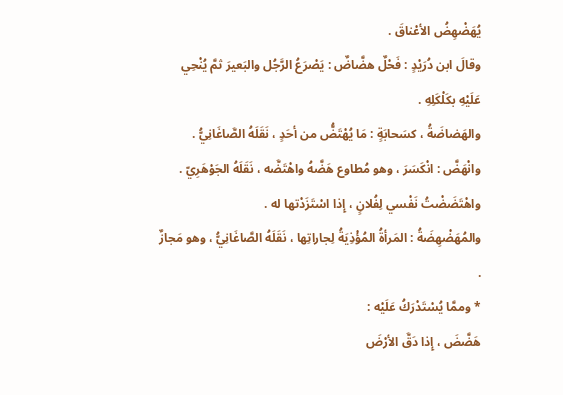يُهَضْهِضُ الأعْناقَ .
وقالَ ابن دُرَيْدٍ : فَحْلٌ هضَّاضٌ : يَصْرَعُ الرَّجُل والبَعيرَ ثمَّ يُنْحِي عَلَيْهِ بكَلْكَلِهِ .
والهَضاضَةُ ، كسَحابَةٍ : مَا يُهْتَضُّ من أحَدٍ ، نَقَلَهُ الصَّاغَانِيُّ .
وانْهَضَّ : انْكَسَرَ ، وهو مُطاوع هَضَّهُ واهْتَضَّه ، نَقَلَهُ الجَوْهَرِيّ .
واهْتَضَضْتُ نَفْسي لِفُلانٍ ، إِذا اسْتَزَدْتها له .
والمُهَضْهِضَةُ : المَرأةُ المُؤْذِيَةُ لِجاراتِها ، نَقَلَهُ الصَّاغَانِيُّ ، وهو مَجازٌ .
* وممَّا يُسْتَدْرَكُ عَلَيْه :
هَضَّضَ ، إِذا دَقَّ الأرْضَ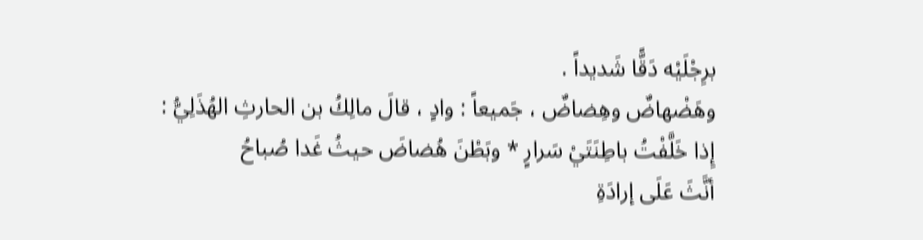برِجْلَيْه دَقًّا شَديداً .
وهَضْهاضٌ وهِضاضٌ ، جَميعاً : وادٍ ، قالَ مالِكُ بن الحارثِ الهُذَلِيُّ :
إِذا خَلَّفْتُ باطِنَتَيْ سَرارٍ * وبَطْنَ هُضاضَ حيثُ غَدا صُباحُ
أنَّثَ عَلَى إرادَةِ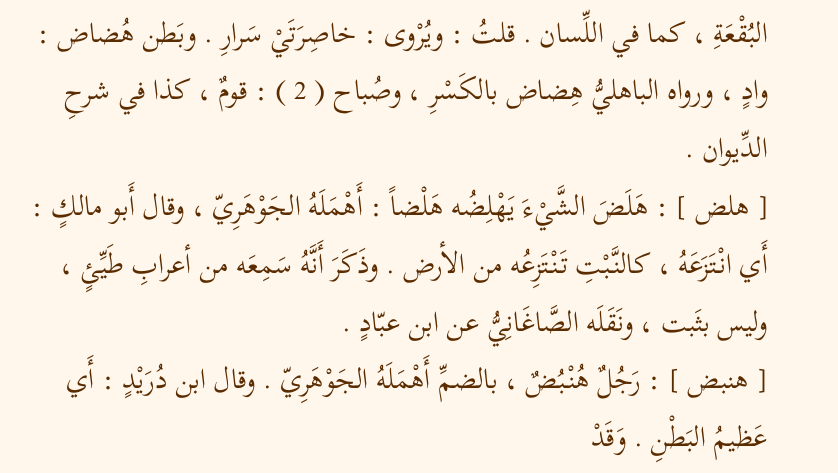البُقْعَةِ ، كما في اللِّسان . قلتُ : ويُرْوى : خاصِرَتَيْ سَرارِ . وبَطن هُضاض : وادٍ ، ورواه الباهليُّ هِضاض بالكَسْرِ ، وصُباح ( 2 ) : قومٌ ، كذا في شرحِ الدِّيوان .
[ هلض ] : هَلَضَ الشَّيْءَ يَهْلِضُه هَلْضاً : أَهْمَلَهُ الجَوْهَرِيّ ، وقال أَبو مالكٍ : أَي انْتَزَعَهُ ، كالنَّبْتِ تَنْتَزِعُه من الأرض . وذَكَرَ أَنَّهُ سَمِعَه من أعرابِ طَيِّئٍ ، وليس بثَبت ، ونَقَلَه الصَّاغَانِيُّ عن ابن عبّادٍ .
[ هنبض ] : رَجُلٌ هُنْبُضٌ ، بالضمِّ أَهْمَلَهُ الجَوْهَرِيّ . وقال ابن دُرَيْدٍ : أَي عَظيمُ البَطْنِ . وَقَدْ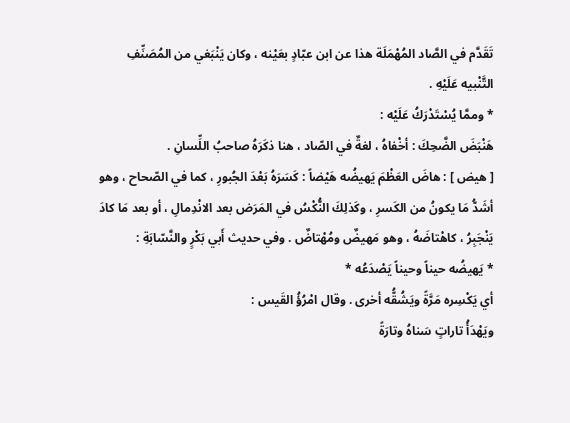تَقَدَّم في الصَّاد المُهْمَلَة هذا عن ابن عبّادٍ بعَيْنه ، وكان يَنْبَغي من المُصَنِّفِ التَّنْبيه عَلَيْهِ .
* وممَّا يُسْتَدْرَكُ عَلَيْه :
هَنْبَضَ الضَّحِكَ : أخْفاهُ ، لغةٌ في الصّاد ، هنا ذكَرَهُ صاحبُ اللِّسانِ .
[ هيض ] : هاضَ العَظْمَ يَهيضُه هَيْضاً : كَسَرَهُ بَعْدَ الجُبورِ ، كما في الصّحاح ، وهو أشَدُّ مَا يكونُ من الكَسرِ ، وكَذلِكَ النُّكْسُ في المَرَض بعد الانْدِمالِ ، أو بعد مَا كادَ يَنْجَبِرُ ، كاهْتاضَهُ ، وهو مَهيضٌ ومُهْتاضٌ . وفي حديث أَبي بَكْرٍ والنَّسّابَةِ :
* يَهيضُه حيناً وحيناً يَصْدَعُه *
أي يَكْسِره مَرَّةً ويَشُقُّه أخرى . وقال امْرُؤُ القَيس :
ويَهْدَأُ تاراتٍ سَناهُ وتارَةً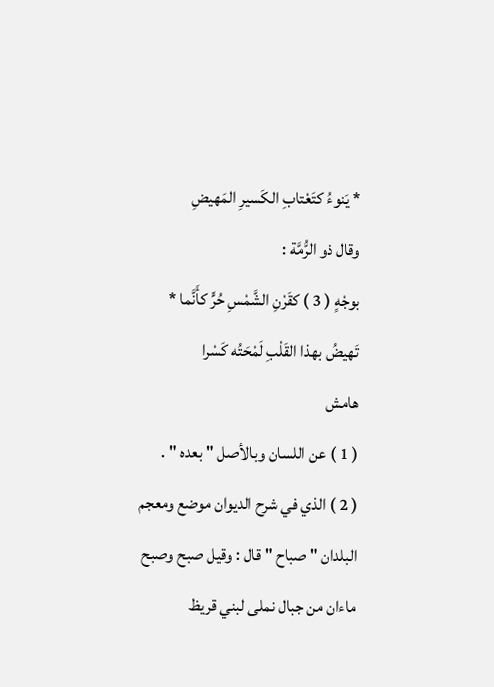* يَنوءُ كتَعْتابِ الكَسيرِ المَهيضِ
وقال ذو الرُّمَّة :
بوجْهٍ ( 3 ) كقَرْنِ الشَّمْسِ حُرٍّ كأَنَّما * تَهيضُ بهذا القَلْبِ لَمْحَتُه كَسْرا
هامش
( 1 ) عن اللسان وبالأصل " بعده " .
( 2 ) الذي في شرح الديوان موضع ومعجم البلدان " صباح " قال : وقيل صبح وصبح ماءان من جبال نملى لبني قريظ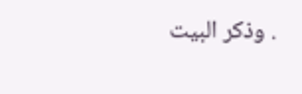. وذكر البيت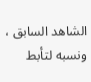الشاهد السابق ، ونسبه لتأبط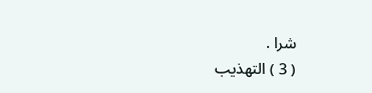شرا .
( 3 ) التهذيب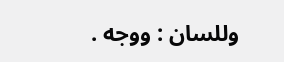وللسان : ووجه .